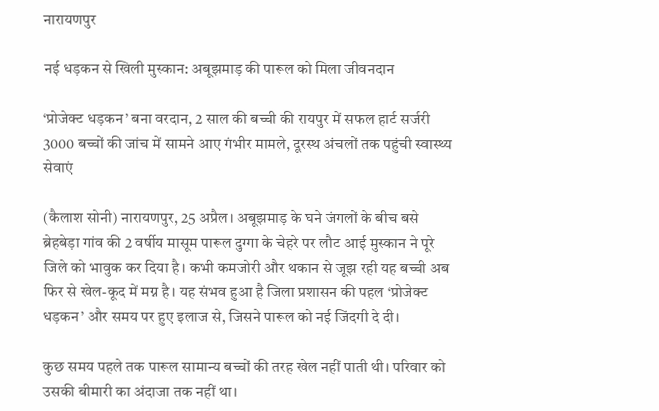नारायणपुर

नई धड़कन से खिली मुस्कान: अबूझमाड़ की पारूल को मिला जीवनदान

‘प्रोजेक्ट धड़कन’ बना वरदान, 2 साल की बच्ची की रायपुर में सफल हार्ट सर्जरी 3000 बच्चों की जांच में सामने आए गंभीर मामले, दूरस्थ अंचलों तक पहुंची स्वास्थ्य सेवाएं

(कैलाश सोनी) नारायणपुर, 25 अप्रैल। अबूझमाड़ के घने जंगलों के बीच बसे ब्रेहबेड़ा गांव की 2 वर्षीय मासूम पारूल दुग्गा के चेहरे पर लौट आई मुस्कान ने पूरे जिले को भावुक कर दिया है। कभी कमजोरी और थकान से जूझ रही यह बच्ची अब फिर से खेल-कूद में मग्न है। यह संभव हुआ है जिला प्रशासन की पहल ‘प्रोजेक्ट धड़कन’ और समय पर हुए इलाज से, जिसने पारूल को नई जिंदगी दे दी।

कुछ समय पहले तक पारूल सामान्य बच्चों की तरह खेल नहीं पाती थी। परिवार को उसकी बीमारी का अंदाजा तक नहीं था।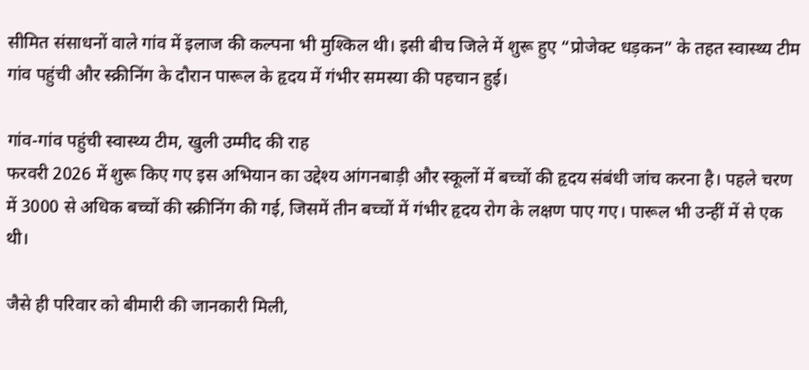सीमित संसाधनों वाले गांव में इलाज की कल्पना भी मुश्किल थी। इसी बीच जिले में शुरू हुए “प्रोजेक्ट धड़कन” के तहत स्वास्थ्य टीम गांव पहुंची और स्क्रीनिंग के दौरान पारूल के हृदय में गंभीर समस्या की पहचान हुई।

गांव-गांव पहुंची स्वास्थ्य टीम, खुली उम्मीद की राह
फरवरी 2026 में शुरू किए गए इस अभियान का उद्देश्य आंगनबाड़ी और स्कूलों में बच्चों की हृदय संबंधी जांच करना है। पहले चरण में 3000 से अधिक बच्चों की स्क्रीनिंग की गई, जिसमें तीन बच्चों में गंभीर हृदय रोग के लक्षण पाए गए। पारूल भी उन्हीं में से एक थी।

जैसे ही परिवार को बीमारी की जानकारी मिली,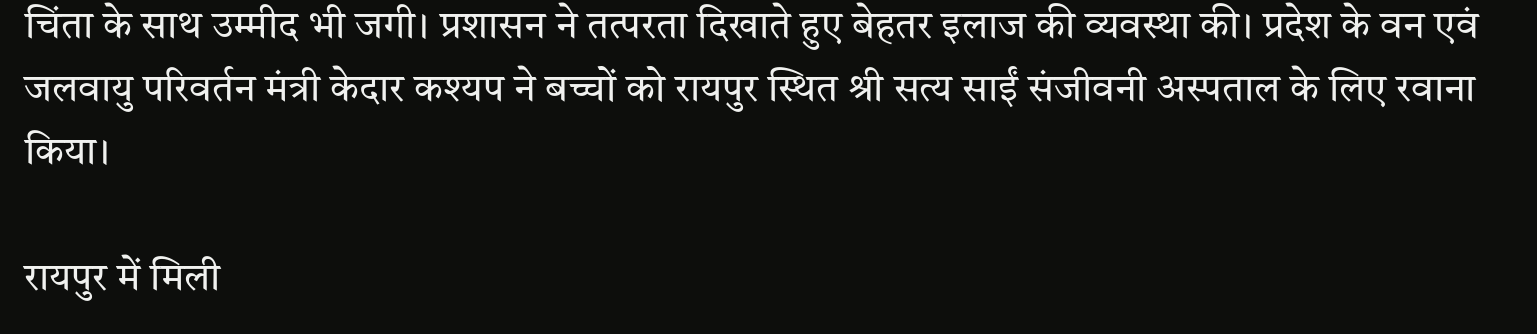चिंता के साथ उम्मीद भी जगी। प्रशासन ने तत्परता दिखाते हुए बेहतर इलाज की व्यवस्था की। प्रदेश के वन एवं जलवायु परिवर्तन मंत्री केदार कश्यप ने बच्चों को रायपुर स्थित श्री सत्य साईं संजीवनी अस्पताल के लिए रवाना किया।

रायपुर में मिली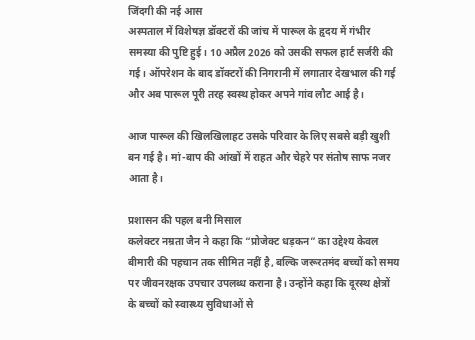जिंदगी की नई आस
अस्पताल में विशेषज्ञ डॉक्टरों की जांच में पारूल के हृदय में गंभीर समस्या की पुष्टि हुई। 10 अप्रैल 2026 को उसकी सफल हार्ट सर्जरी की गई। ऑपरेशन के बाद डॉक्टरों की निगरानी में लगातार देखभाल की गई और अब पारूल पूरी तरह स्वस्थ होकर अपने गांव लौट आई है।

आज पारूल की खिलखिलाहट उसके परिवार के लिए सबसे बड़ी खुशी बन गई है। मां-बाप की आंखों में राहत और चेहरे पर संतोष साफ नजर आता है।

प्रशासन की पहल बनी मिसाल
कलेक्टर नम्रता जैन ने कहा कि “प्रोजेक्ट धड़कन” का उद्देश्य केवल बीमारी की पहचान तक सीमित नहीं है, बल्कि जरूरतमंद बच्चों को समय पर जीवनरक्षक उपचार उपलब्ध कराना है। उन्होंने कहा कि दूरस्थ क्षेत्रों के बच्चों को स्वास्थ्य सुविधाओं से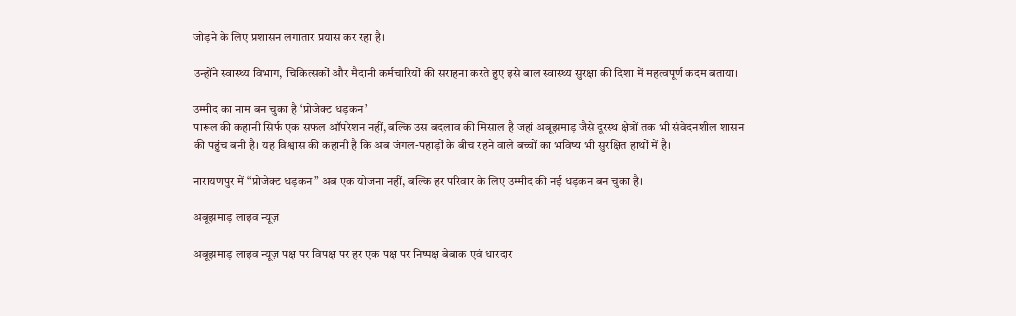जोड़ने के लिए प्रशासन लगातार प्रयास कर रहा है।

उन्होंने स्वास्थ्य विभाग, चिकित्सकों और मैदानी कर्मचारियों की सराहना करते हुए इसे बाल स्वास्थ्य सुरक्षा की दिशा में महत्वपूर्ण कदम बताया।

उम्मीद का नाम बन चुका है ‘प्रोजेक्ट धड़कन’
पारूल की कहानी सिर्फ एक सफल ऑपरेशन नहीं, बल्कि उस बदलाव की मिसाल है जहां अबूझमाड़ जैसे दूरस्थ क्षेत्रों तक भी संवेदनशील शासन की पहुंच बनी है। यह विश्वास की कहानी है कि अब जंगल-पहाड़ों के बीच रहने वाले बच्चों का भविष्य भी सुरक्षित हाथों में है।

नारायणपुर में “प्रोजेक्ट धड़कन” अब एक योजना नहीं, बल्कि हर परिवार के लिए उम्मीद की नई धड़कन बन चुका है।

अबूझमाड़ लाइव न्यूज़

अबूझमाड़ लाइव न्यूज़ पक्ष पर विपक्ष पर हर एक पक्ष पर निष्पक्ष बेबाक एवं धारदार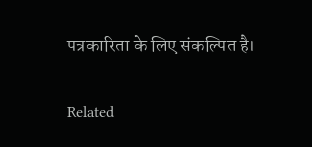पत्रकारिता के लिए संकल्पित है।

Related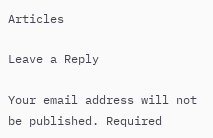Articles

Leave a Reply

Your email address will not be published. Required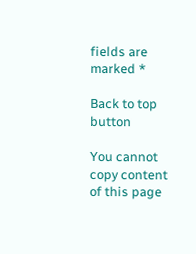fields are marked *

Back to top button

You cannot copy content of this page